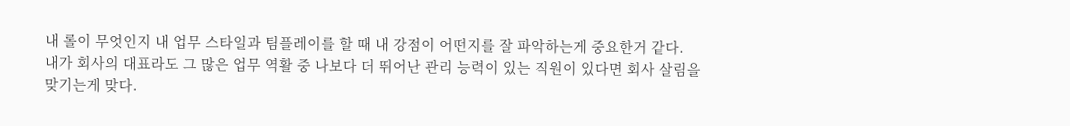내 롤이 무엇인지 내 업무 스타일과 팀플레이를 할 때 내 강점이 어떤지를 잘 파악하는게 중요한거 같다.
내가 회사의 대표라도 그 많은 업무 역활 중 나보다 더 뛰어난 관리 능력이 있는 직원이 있다면 회사 살림을 맞기는게 맞다.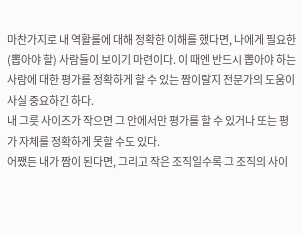마찬가지로 내 역활롤에 대해 정확한 이해를 했다면, 나에게 필요한(뽑아야 할) 사람들이 보이기 마련이다. 이 때엔 반드시 뽑아야 하는 사람에 대한 평가를 정확하게 할 수 있는 짬이랄지 전문가의 도움이 사실 중요하긴 하다.
내 그릇 사이즈가 작으면 그 안에서만 평가를 할 수 있거나 또는 평가 자체를 정확하게 못할 수도 있다.
어쨌든 내가 짬이 된다면, 그리고 작은 조직일수록 그 조직의 사이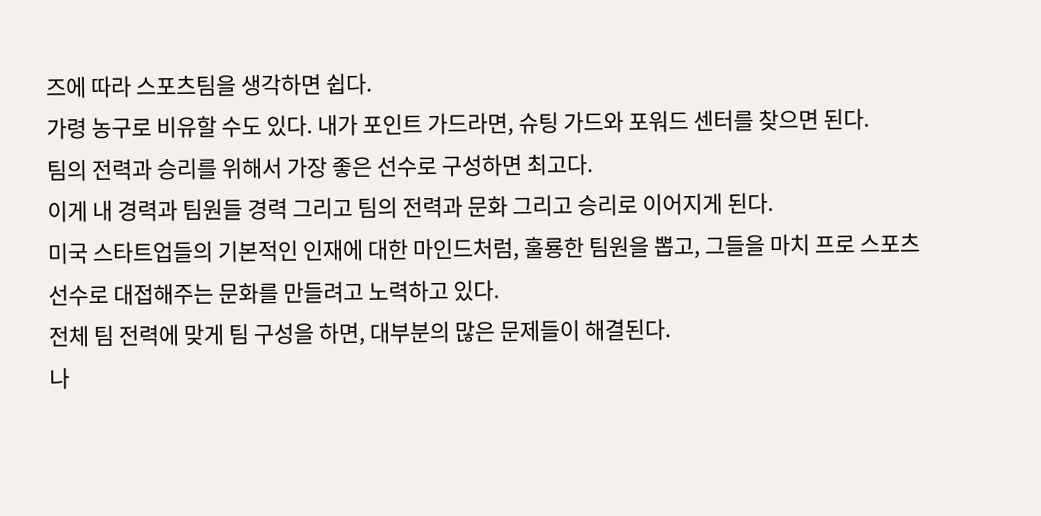즈에 따라 스포츠팀을 생각하면 쉽다.
가령 농구로 비유할 수도 있다. 내가 포인트 가드라면, 슈팅 가드와 포워드 센터를 찾으면 된다.
팀의 전력과 승리를 위해서 가장 좋은 선수로 구성하면 최고다.
이게 내 경력과 팀원들 경력 그리고 팀의 전력과 문화 그리고 승리로 이어지게 된다.
미국 스타트업들의 기본적인 인재에 대한 마인드처럼, 훌룡한 팀원을 뽑고, 그들을 마치 프로 스포츠 선수로 대접해주는 문화를 만들려고 노력하고 있다.
전체 팀 전력에 맞게 팀 구성을 하면, 대부분의 많은 문제들이 해결된다.
나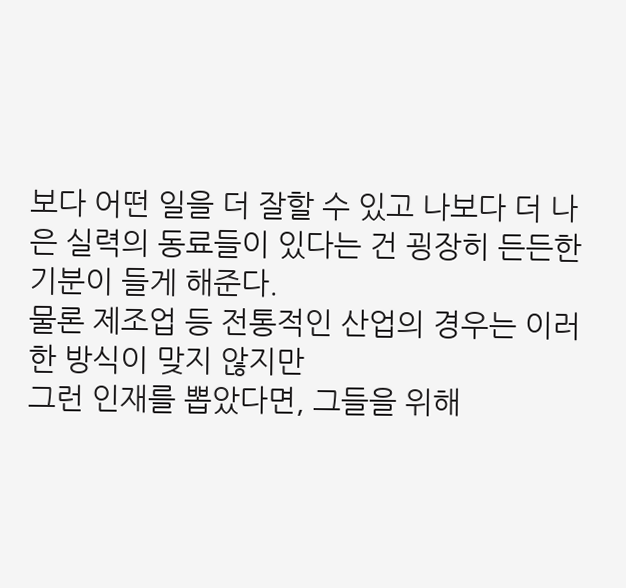보다 어떤 일을 더 잘할 수 있고 나보다 더 나은 실력의 동료들이 있다는 건 굉장히 든든한 기분이 들게 해준다.
물론 제조업 등 전통적인 산업의 경우는 이러한 방식이 맞지 않지만
그런 인재를 뽑았다면, 그들을 위해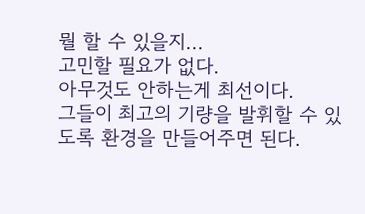뭘 할 수 있을지...
고민할 필요가 없다.
아무것도 안하는게 최선이다.
그들이 최고의 기량을 발휘할 수 있도록 환경을 만들어주면 된다.